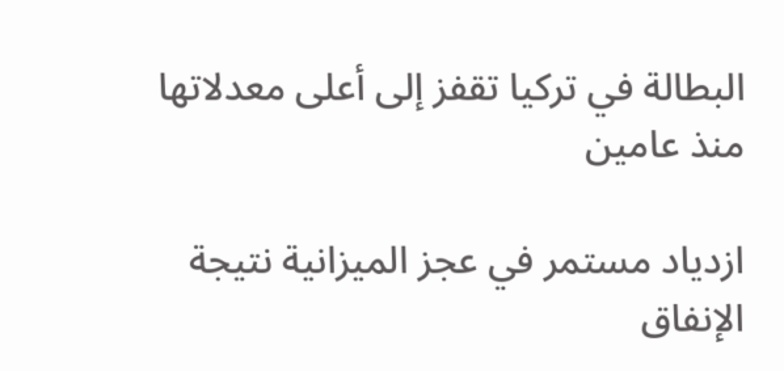البطالة في تركيا تقفز إلى أعلى معدلاتها منذ عامين

ازدياد مستمر في عجز الميزانية نتيجة الإنفاق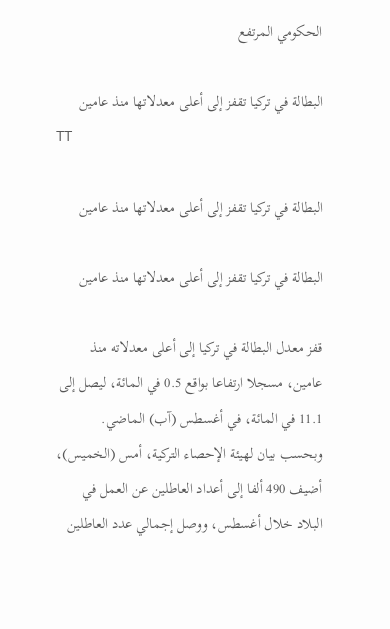الحكومي المرتفع

البطالة في تركيا تقفز إلى أعلى معدلاتها منذ عامين
TT

البطالة في تركيا تقفز إلى أعلى معدلاتها منذ عامين

البطالة في تركيا تقفز إلى أعلى معدلاتها منذ عامين

قفز معدل البطالة في تركيا إلى أعلى معدلاته منذ عامين، مسجلا ارتفاعا بواقع 0.5 في المائة، ليصل إلى 11.1 في المائة، في أغسطس (آب) الماضي.
وبحسب بيان لهيئة الإحصاء التركية، أمس (الخميس)، أضيف 490 ألفا إلى أعداد العاطلين عن العمل في البلاد خلال أغسطس، ووصل إجمالي عدد العاطلين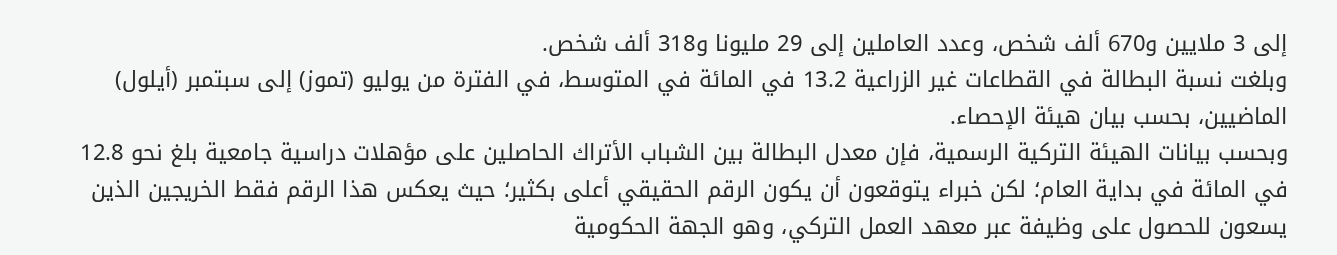إلى 3 ملايين و670 ألف شخص، وعدد العاملين إلى 29 مليونا و318 ألف شخص.
وبلغت نسبة البطالة في القطاعات غير الزراعية 13.2 في المائة في المتوسط، في الفترة من يوليو (تموز) إلى سبتمبر (أيلول) الماضيين، بحسب بيان هيئة الإحصاء.
وبحسب بيانات الهيئة التركية الرسمية، فإن معدل البطالة بين الشباب الأتراك الحاصلين على مؤهلات دراسية جامعية بلغ نحو 12.8 في المائة في بداية العام؛ لكن خبراء يتوقعون أن يكون الرقم الحقيقي أعلى بكثير؛ حيث يعكس هذا الرقم فقط الخريجين الذين يسعون للحصول على وظيفة عبر معهد العمل التركي، وهو الجهة الحكومية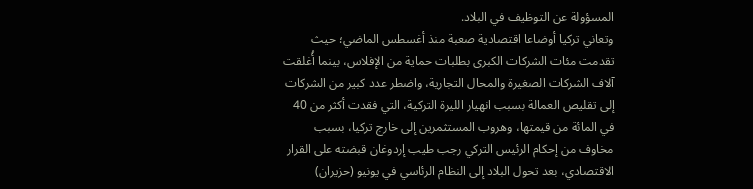المسؤولة عن التوظيف في البلاد.
وتعاني تركيا أوضاعا اقتصادية صعبة منذ أغسطس الماضي؛ حيث تقدمت مئات الشركات الكبرى بطلبات حماية من الإفلاس، بينما أُغلقت آلاف الشركات الصغيرة والمحال التجارية، واضطر عدد كبير من الشركات إلى تقليص العمالة بسبب انهيار الليرة التركية، التي فقدت أكثر من 40 في المائة من قيمتها، وهروب المستثمرين إلى خارج تركيا، بسبب مخاوف من إحكام الرئيس التركي رجب طيب إردوغان قبضته على القرار الاقتصادي، بعد تحول البلاد إلى النظام الرئاسي في يونيو (حزيران)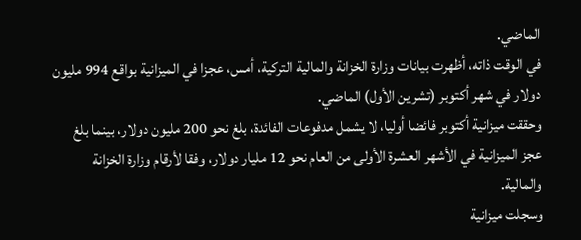الماضي.
في الوقت ذاته، أظهرت بيانات وزارة الخزانة والمالية التركية، أمس، عجزا في الميزانية بواقع 994 مليون دولار في شهر أكتوبر (تشرين الأول) الماضي.
وحققت ميزانية أكتوبر فائضا أوليا، لا يشمل مدفوعات الفائدة، بلغ نحو 200 مليون دولار، بينما بلغ عجز الميزانية في الأشهر العشرة الأولى من العام نحو 12 مليار دولار، وفقا لأرقام وزارة الخزانة والمالية.
وسجلت ميزانية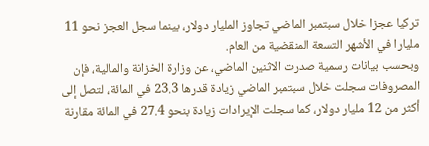تركيا عجزا خلال سبتمبر الماضي تجاوز المليار دولار، بينما سجل العجز نحو 11 مليارا في الأشهر التسعة المنقضية من العام.
وبحسب بيانات رسمية صدرت الاثنين الماضي، عن وزارة الخزانة والمالية، فإن المصروفات سجلت خلال سبتمبر الماضي زيادة قدرها 23.3 في المائة، لتصل إلى أكثر من 12 مليار دولار، كما سجلت الإيرادات زيادة بنحو 27.4 في المائة مقارنة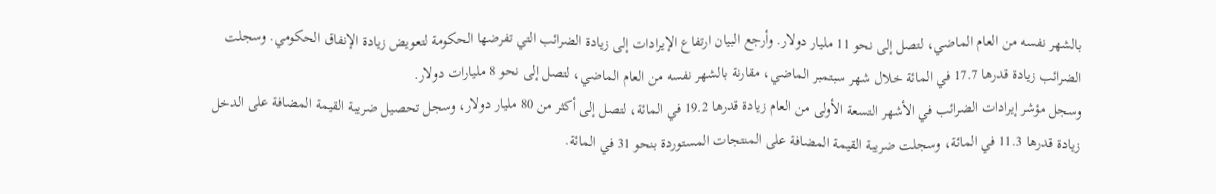بالشهر نفسه من العام الماضي، لتصل إلى نحو 11 مليار دولار. وأرجع البيان ارتفاع الإيرادات إلى زيادة الضرائب التي تفرضها الحكومة لتعويض زيادة الإنفاق الحكومي. وسجلت الضرائب زيادة قدرها 17.7 في المائة خلال شهر سبتمبر الماضي، مقارنة بالشهر نفسه من العام الماضي، لتصل إلى نحو 8 مليارات دولار.
وسجل مؤشر إيرادات الضرائب في الأشهر التسعة الأولى من العام زيادة قدرها 19.2 في المائة، لتصل إلى أكثر من 80 مليار دولار، وسجل تحصيل ضريبة القيمة المضافة على الدخل زيادة قدرها 11.3 في المائة، وسجلت ضريبة القيمة المضافة على المنتجات المستوردة بنحو 31 في المائة.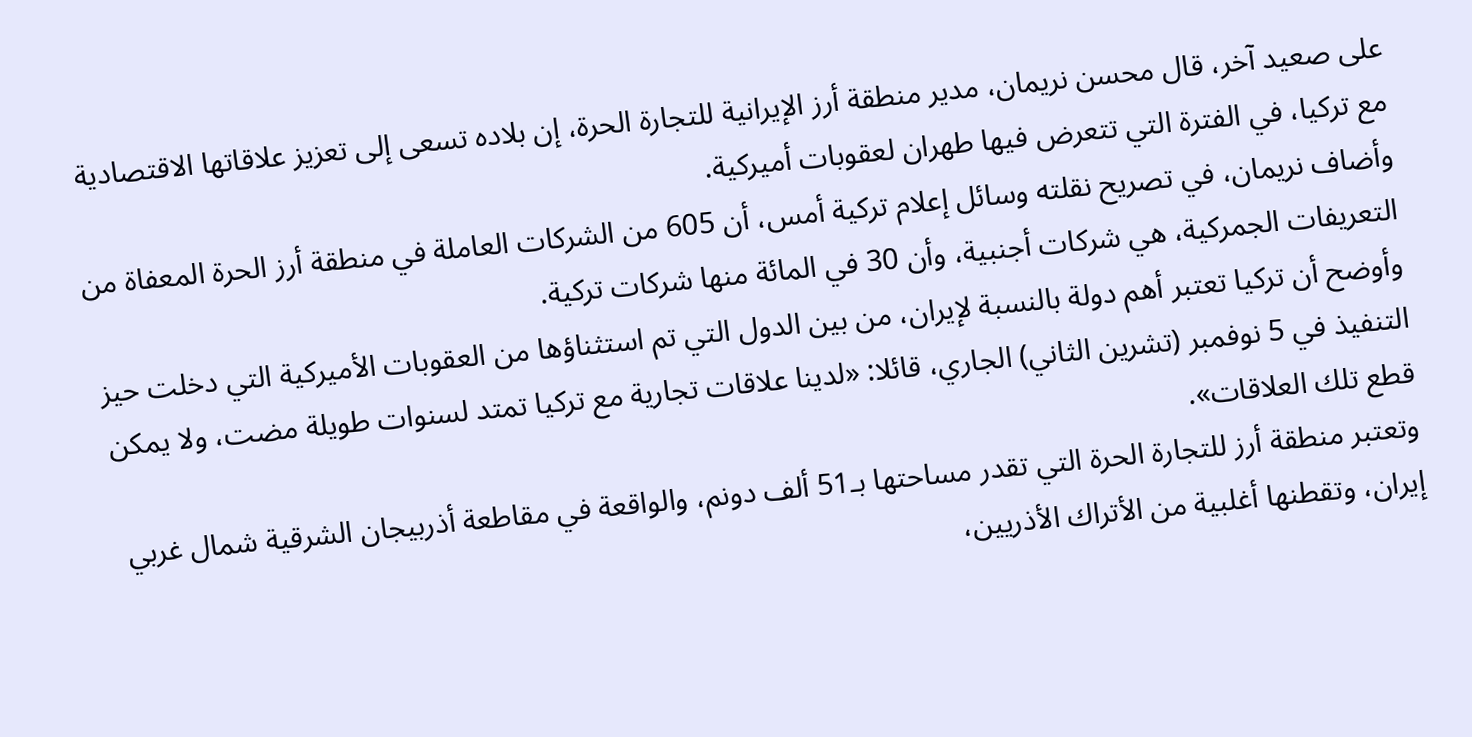على صعيد آخر، قال محسن نريمان، مدير منطقة أرز الإيرانية للتجارة الحرة، إن بلاده تسعى إلى تعزيز علاقاتها الاقتصادية مع تركيا، في الفترة التي تتعرض فيها طهران لعقوبات أميركية.
وأضاف نريمان، في تصريح نقلته وسائل إعلام تركية أمس، أن 605 من الشركات العاملة في منطقة أرز الحرة المعفاة من التعريفات الجمركية، هي شركات أجنبية، وأن 30 في المائة منها شركات تركية.
وأوضح أن تركيا تعتبر أهم دولة بالنسبة لإيران، من بين الدول التي تم استثناؤها من العقوبات الأميركية التي دخلت حيز التنفيذ في 5 نوفمبر (تشرين الثاني) الجاري، قائلا: «لدينا علاقات تجارية مع تركيا تمتد لسنوات طويلة مضت، ولا يمكن قطع تلك العلاقات».
وتعتبر منطقة أرز للتجارة الحرة التي تقدر مساحتها بـ51 ألف دونم، والواقعة في مقاطعة أذربيجان الشرقية شمال غربي إيران، وتقطنها أغلبية من الأتراك الأذريين،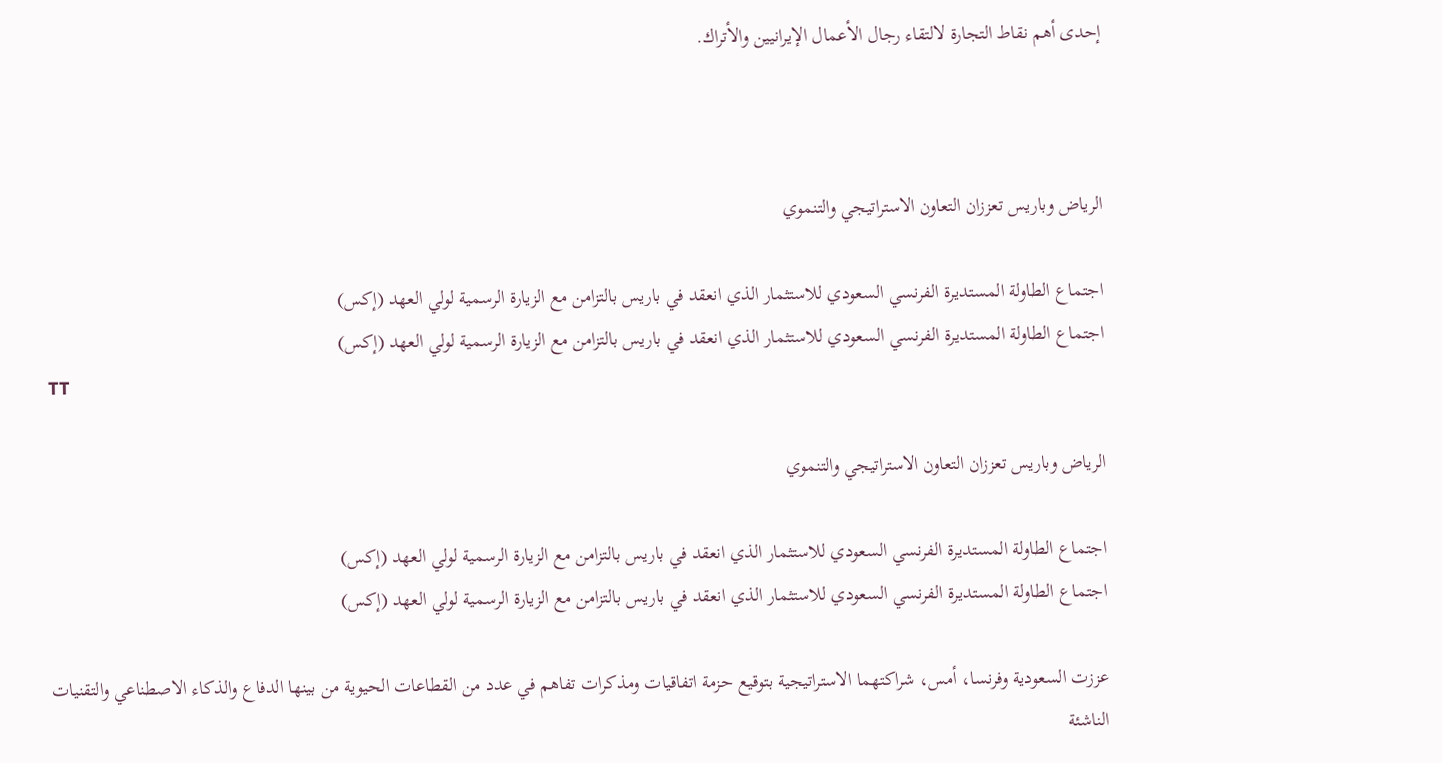إحدى أهم نقاط التجارة لالتقاء رجال الأعمال الإيرانيين والأتراك.



الرياض وباريس تعززان التعاون الاستراتيجي والتنموي

اجتماع الطاولة المستديرة الفرنسي السعودي للاستثمار الذي انعقد في باريس بالتزامن مع الزيارة الرسمية لولي العهد (إكس)
اجتماع الطاولة المستديرة الفرنسي السعودي للاستثمار الذي انعقد في باريس بالتزامن مع الزيارة الرسمية لولي العهد (إكس)
TT

الرياض وباريس تعززان التعاون الاستراتيجي والتنموي

اجتماع الطاولة المستديرة الفرنسي السعودي للاستثمار الذي انعقد في باريس بالتزامن مع الزيارة الرسمية لولي العهد (إكس)
اجتماع الطاولة المستديرة الفرنسي السعودي للاستثمار الذي انعقد في باريس بالتزامن مع الزيارة الرسمية لولي العهد (إكس)

عززت السعودية وفرنسا، أمس، شراكتهما الاستراتيجية بتوقيع حزمة اتفاقيات ومذكرات تفاهم في عدد من القطاعات الحيوية من بينها الدفاع والذكاء الاصطناعي والتقنيات الناشئة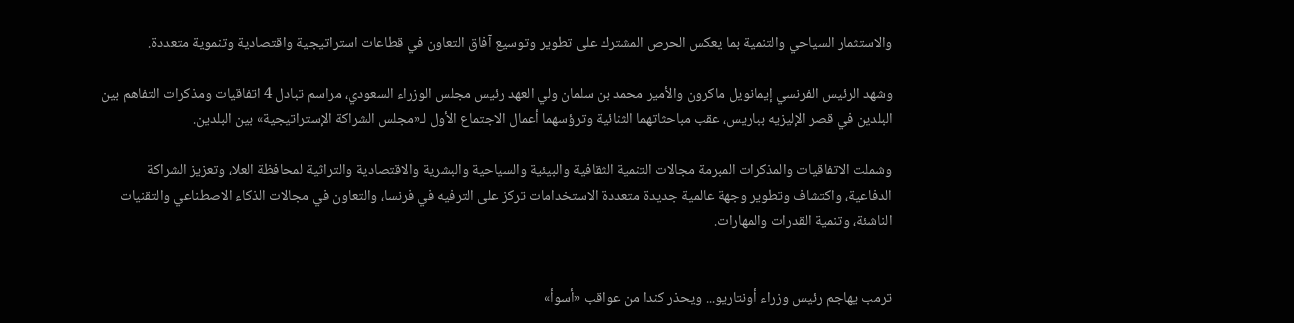والاستثمار السياحي والتنمية بما يعكس الحرص المشترك على تطوير وتوسيع آفاق التعاون في قطاعات استراتيجية واقتصادية وتنموية متعددة.

وشهد الرئيس الفرنسي إيمانويل ماكرون والأمير محمد بن سلمان ولي العهد رئيس مجلس الوزراء السعودي، مراسم تبادل 4 اتفاقيات ومذكرات التفاهم بين البلدين في قصر الإليزيه بباريس، عقب مباحثاتهما الثنائية وترؤسهما أعمال الاجتماع الأول لـ«مجلس الشراكة الإستراتيجية» بين البلدين.

وشملت الاتفاقيات والمذكرات المبرمة مجالات التنمية الثقافية والبيئية والسياحية والبشرية والاقتصادية والتراثية لمحافظة العلا، وتعزيز الشراكة الدفاعية، واكتشاف وتطوير وجهة عالمية جديدة متعددة الاستخدامات تركز على الترفيه في فرنسا، والتعاون في مجالات الذكاء الاصطناعي والتقنيات الناشئة، وتنمية القدرات والمهارات.


ترمب يهاجم رئيس وزراء أونتاريو... ويحذر كندا من عواقب «أسوأ»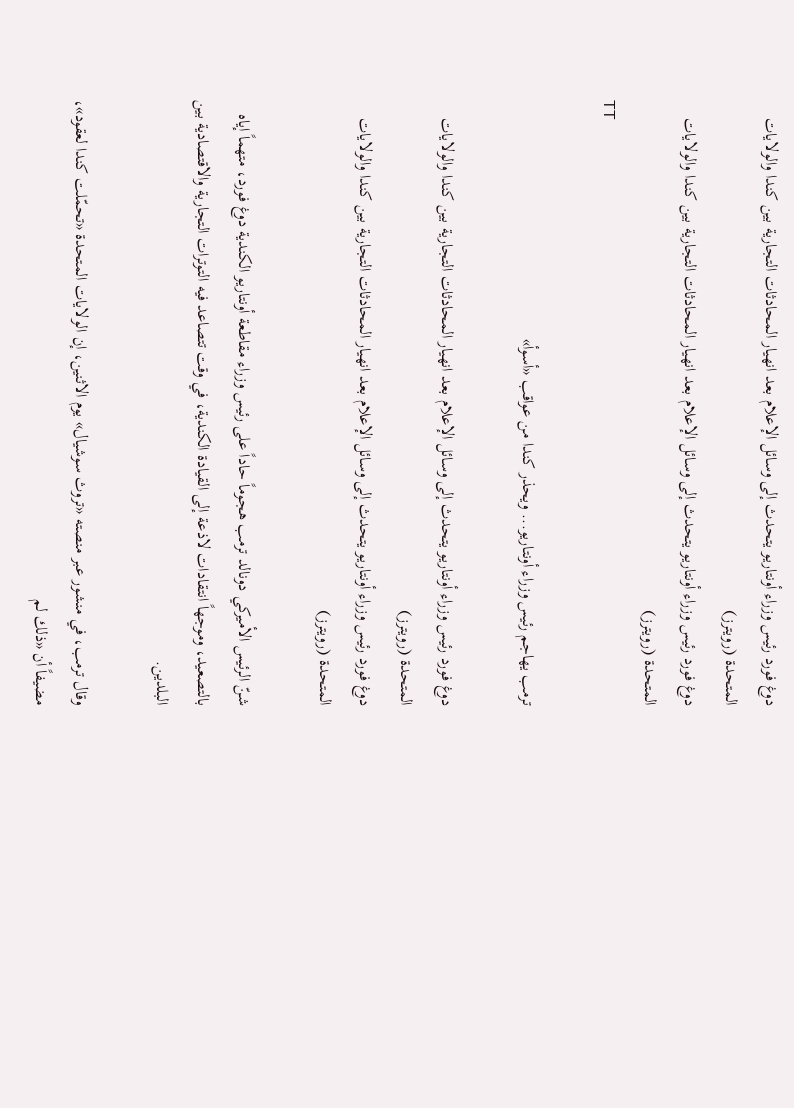دوغ فورد رئيس وزراء أونتاريو يتحدث إلى وسائل الإعلام بعد انهيار المحادثات التجارية بين كندا والولايات المتحدة (رويترز)
دوغ فورد رئيس وزراء أونتاريو يتحدث إلى وسائل الإعلام بعد انهيار المحادثات التجارية بين كندا والولايات المتحدة (رويترز)
TT

ترمب يهاجم رئيس وزراء أونتاريو... ويحذر كندا من عواقب «أسوأ»

دوغ فورد رئيس وزراء أونتاريو يتحدث إلى وسائل الإعلام بعد انهيار المحادثات التجارية بين كندا والولايات المتحدة (رويترز)
دوغ فورد رئيس وزراء أونتاريو يتحدث إلى وسائل الإعلام بعد انهيار المحادثات التجارية بين كندا والولايات المتحدة (رويترز)

شنّ الرئيس الأميركي دونالد ترمب هجوماً حاداً على رئيس وزراء مقاطعة أونتاريو الكندية دوغ فورد، متهماً إياه بالتصعيد، وموجهاً انتقادات لاذعة إلى القيادة الكندية، في وقت تتصاعد فيه التوترات التجارية والاقتصادية بين البلدين.

وقال ترمب، في منشور عبر منصته «تروث سوشيال» يوم الاثنين، إن الولايات المتحدة «تحمّلت كندا لعقود»، مضيفاً أن «ذلك لم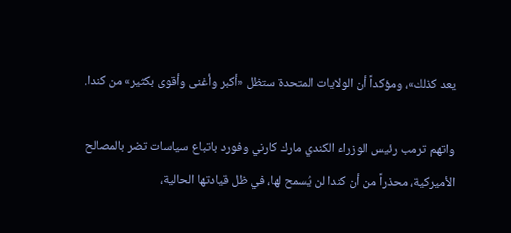يعد كذلك»، ومؤكداً أن الولايات المتحدة ستظل «أكبر وأغنى وأقوى بكثير» من كندا.

واتهم ترمب رئيس الوزراء الكندي مارك كارني وفورد باتباع سياسات تضر بالمصالح الأميركية، محذراً من أن كندا لن يُسمح لها، في ظل قيادتها الحالية،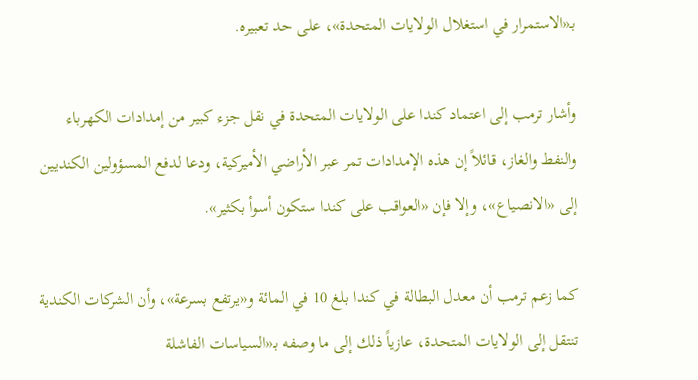بـ«الاستمرار في استغلال الولايات المتحدة»، على حد تعبيره.

وأشار ترمب إلى اعتماد كندا على الولايات المتحدة في نقل جزء كبير من إمدادات الكهرباء والنفط والغاز، قائلاً إن هذه الإمدادات تمر عبر الأراضي الأميركية، ودعا لدفع المسؤولين الكنديين إلى «الانصياع»، وإلا فإن «العواقب على كندا ستكون أسوأ بكثير».

كما زعم ترمب أن معدل البطالة في كندا بلغ 10 في المائة و«يرتفع بسرعة»، وأن الشركات الكندية تنتقل إلى الولايات المتحدة، عازياً ذلك إلى ما وصفه بـ«السياسات الفاشلة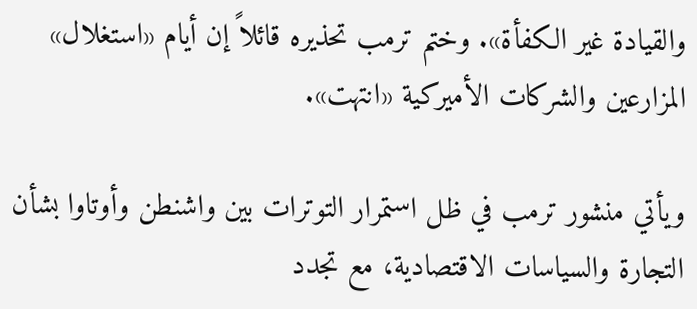والقيادة غير الكفأة». وختم ترمب تحذيره قائلاً إن أيام «استغلال» المزارعين والشركات الأميركية «انتهت».

ويأتي منشور ترمب في ظل استمرار التوترات بين واشنطن وأوتاوا بشأن التجارة والسياسات الاقتصادية، مع تجدد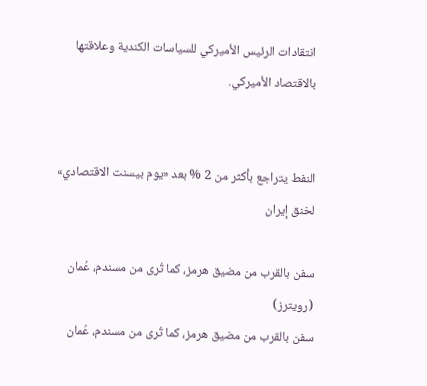انتقادات الرئيس الأميركي للسياسات الكندية وعلاقتها بالاقتصاد الأميركي.


النفط يتراجع بأكثر من 2 % بعد «يوم بيسنت الاقتصادي» لخنق إيران

سفن بالقرب من مضيق هرمز، كما تُرى من مسندم، عُمان (رويترز)
سفن بالقرب من مضيق هرمز، كما تُرى من مسندم، عُمان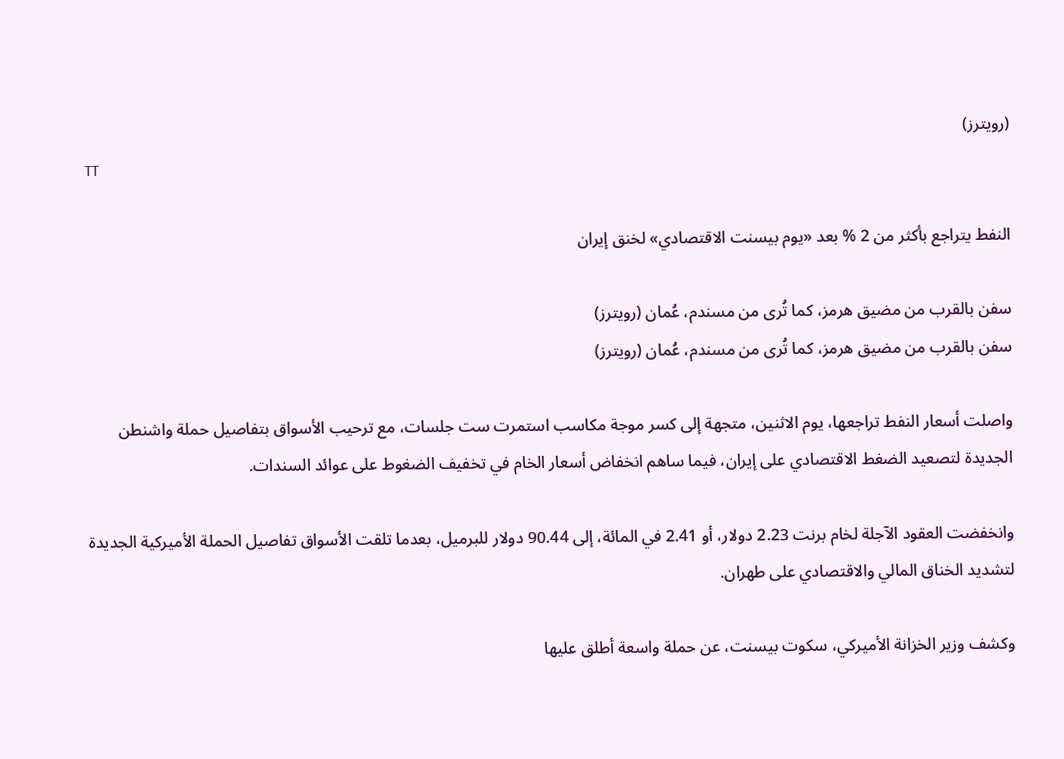(رويترز)
TT

النفط يتراجع بأكثر من 2 % بعد «يوم بيسنت الاقتصادي» لخنق إيران

سفن بالقرب من مضيق هرمز، كما تُرى من مسندم، عُمان (رويترز)
سفن بالقرب من مضيق هرمز، كما تُرى من مسندم، عُمان (رويترز)

واصلت أسعار النفط تراجعها، يوم الاثنين، متجهة إلى كسر موجة مكاسب استمرت ست جلسات، مع ترحيب الأسواق بتفاصيل حملة واشنطن الجديدة لتصعيد الضغط الاقتصادي على إيران، فيما ساهم انخفاض أسعار الخام في تخفيف الضغوط على عوائد السندات.

وانخفضت العقود الآجلة لخام برنت 2.23 دولار، أو 2.41 في المائة، إلى 90.44 دولار للبرميل، بعدما تلقت الأسواق تفاصيل الحملة الأميركية الجديدة لتشديد الخناق المالي والاقتصادي على طهران.

وكشف وزير الخزانة الأميركي، سكوت بيسنت، عن حملة واسعة أطلق عليها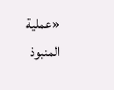«عملية المنبوذ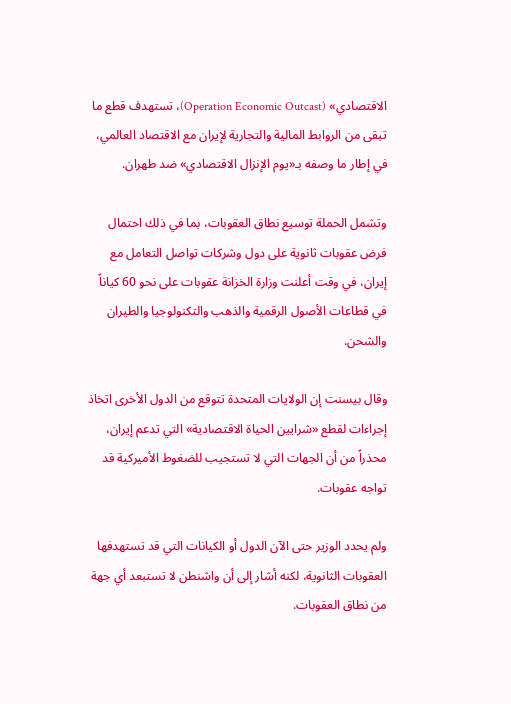الاقتصادي» (Operation Economic Outcast)، تستهدف قطع ما تبقى من الروابط المالية والتجارية لإيران مع الاقتصاد العالمي، في إطار ما وصفه بـ«يوم الإنزال الاقتصادي» ضد طهران.

وتشمل الحملة توسيع نطاق العقوبات، بما في ذلك احتمال فرض عقوبات ثانوية على دول وشركات تواصل التعامل مع إيران، في وقت أعلنت وزارة الخزانة عقوبات على نحو 60 كياناً في قطاعات الأصول الرقمية والذهب والتكنولوجيا والطيران والشحن.

وقال بيسنت إن الولايات المتحدة تتوقع من الدول الأخرى اتخاذ إجراءات لقطع «شرايين الحياة الاقتصادية» التي تدعم إيران، محذراً من أن الجهات التي لا تستجيب للضغوط الأميركية قد تواجه عقوبات.

ولم يحدد الوزير حتى الآن الدول أو الكيانات التي قد تستهدفها العقوبات الثانوية، لكنه أشار إلى أن واشنطن لا تستبعد أي جهة من نطاق العقوبات.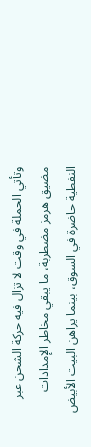وتأتي الحملة في وقت لا تزال فيه حركة الشحن عبر مضيق هرمز مضطربة، ما يبقي مخاطر الإمدادات النفطية حاضرة في السوق، بينما يراهن البيت الأبيض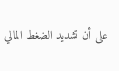على أن تشديد الضغط المالي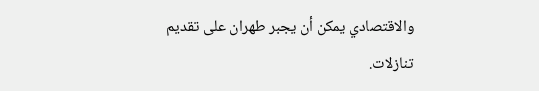والاقتصادي يمكن أن يجبر طهران على تقديم تنازلات.